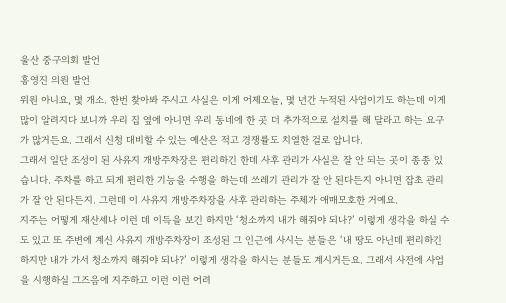울산 중구의회 발언
홍영진 의원 발언
위원 아니요, 몇 개소. 한번 찾아봐 주시고 사실은 이게 어제오늘, 몇 년간 누적된 사업이기도 하는데 이게 많이 알려지다 보니까 우리 집 옆에 아니면 우리 동네에 한 곳 더 추가적으로 설치를 해 달라고 하는 요구가 많거든요. 그래서 신청 대비할 수 있는 예산은 적고 경쟁률도 치열한 걸로 압니다.
그래서 일단 조성이 된 사유지 개방주차장은 편리하긴 한데 사후 관리가 사실은 잘 안 되는 곳이 종종 있습니다. 주차를 하고 되게 편리한 기능을 수행을 하는데 쓰레기 관리가 잘 안 된다든지 아니면 잡초 관리가 잘 안 된다든지. 그런데 이 사유지 개방주차장을 사후 관리하는 주체가 애매모호한 거예요.
지주는 어떻게 재산세나 이런 데 이득을 보긴 하지만 ‘청소까지 내가 해줘야 되나?’ 이렇게 생각을 하실 수도 있고 또 주변에 계신 사유지 개방주차장이 조성된 그 인근에 사시는 분들은 ‘내 땅도 아닌데 편리하긴 하지만 내가 가서 청소까지 해줘야 되나?’ 이렇게 생각을 하시는 분들도 계시거든요. 그래서 사전에 사업을 시행하실 그즈음에 지주하고 이런 이런 어려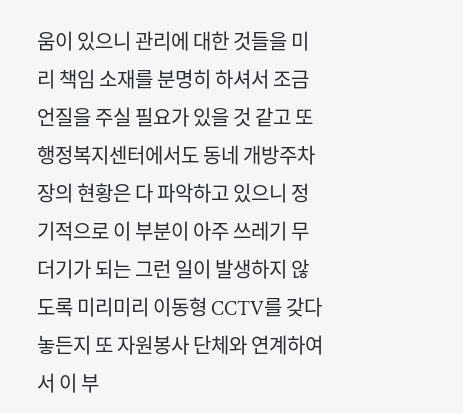움이 있으니 관리에 대한 것들을 미리 책임 소재를 분명히 하셔서 조금 언질을 주실 필요가 있을 것 같고 또 행정복지센터에서도 동네 개방주차장의 현황은 다 파악하고 있으니 정기적으로 이 부분이 아주 쓰레기 무더기가 되는 그런 일이 발생하지 않도록 미리미리 이동형 CCTV를 갖다 놓든지 또 자원봉사 단체와 연계하여서 이 부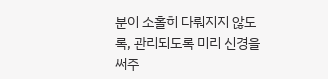분이 소홀히 다뤄지지 않도록, 관리되도록 미리 신경을 써주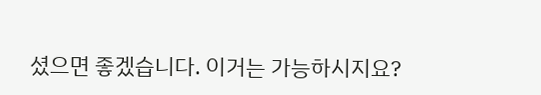셨으면 좋겠습니다. 이거는 가능하시지요?